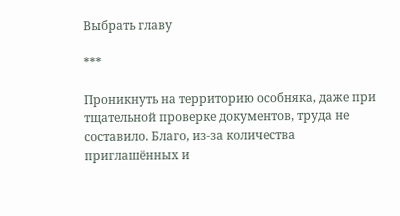Выбрать главу

***

Проникнуть на территорию особняка, даже при тщательной проверке документов, труда не составило. Благо, из-за количества приглашённых и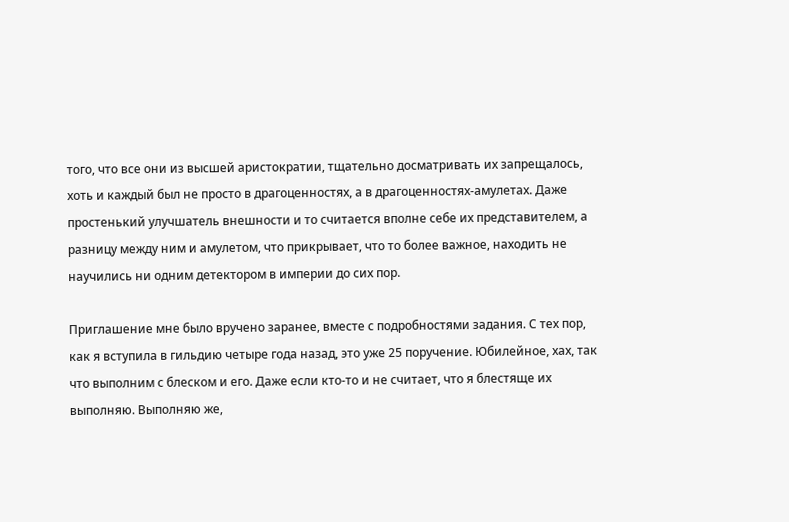того, что все они из высшей аристократии, тщательно досматривать их запрещалось, хоть и каждый был не просто в драгоценностях, а в драгоценностях-амулетах. Даже простенький улучшатель внешности и то считается вполне себе их представителем, а разницу между ним и амулетом, что прикрывает, что то более важное, находить не научились ни одним детектором в империи до сих пор.

Приглашение мне было вручено заранее, вместе с подробностями задания. С тех пор, как я вступила в гильдию четыре года назад, это уже 25 поручение. Юбилейное, хах, так что выполним с блеском и его. Даже если кто-то и не считает, что я блестяще их выполняю. Выполняю же,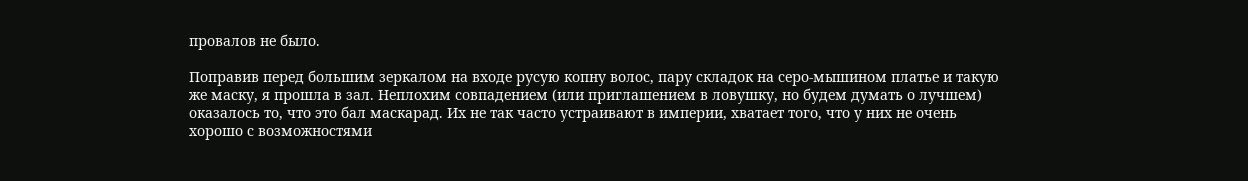провалов не было.

Поправив перед большим зеркалом на входе русую копну волос, пару складок на серо-мышином платье и такую же маску, я прошла в зал. Неплохим совпадением (или приглашением в ловушку, но будем думать о лучшем) оказалось то, что это бал маскарад. Их не так часто устраивают в империи, хватает того, что у них не очень хорошо с возможностями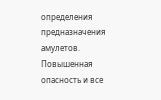определения предназначения амулетов. Повышенная опасность и все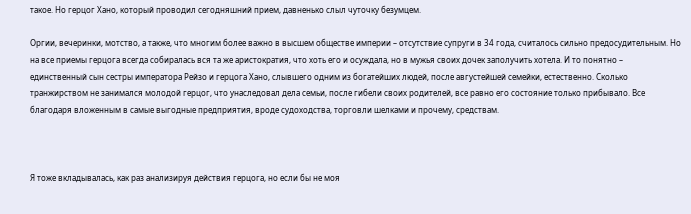такое. Но герцог Хано, который проводил сегодняшний прием, давненько слыл чуточку безумцем.

Оргии, вечеринки, мотство, а также, что многим более важно в высшем обществе империи – отсутствие супруги в 34 года, считалось сильно предосудительным. Но на все приемы герцога всегда собиралась вся та же аристократия, что хоть его и осуждала, но в мужья своих дочек заполучить хотела. И то понятно – единственный сын сестры императора Рейзо и герцога Хано, слывшего одним из богатейших людей, после августейшей семейки, естественно. Сколько транжирством не занимался молодой герцог, что унаследовал дела семьи, после гибели своих родителей, все равно его состояние только прибывало. Все благодаря вложенным в самые выгодные предприятия, вроде судоходства, торговли шелками и прочему, средствам.



Я тоже вкладывалась, как раз анализируя действия герцога, но если бы не моя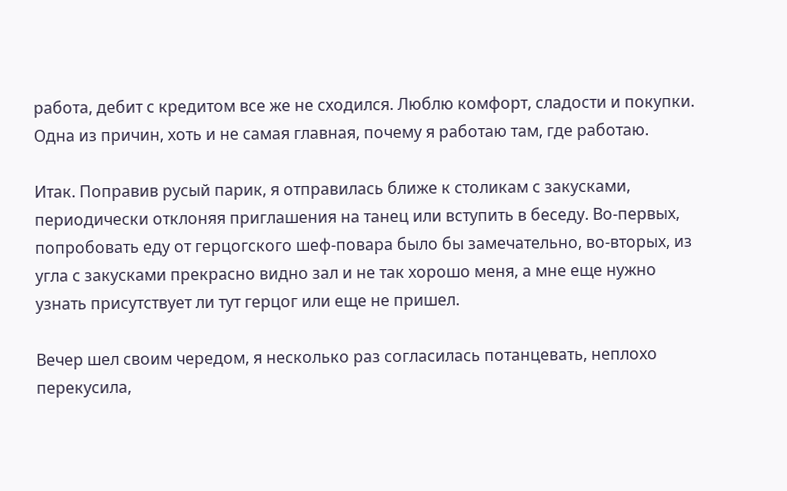работа, дебит с кредитом все же не сходился. Люблю комфорт, сладости и покупки. Одна из причин, хоть и не самая главная, почему я работаю там, где работаю.

Итак. Поправив русый парик, я отправилась ближе к столикам с закусками, периодически отклоняя приглашения на танец или вступить в беседу. Во-первых, попробовать еду от герцогского шеф-повара было бы замечательно, во-вторых, из угла с закусками прекрасно видно зал и не так хорошо меня, а мне еще нужно узнать присутствует ли тут герцог или еще не пришел.

Вечер шел своим чередом, я несколько раз согласилась потанцевать, неплохо перекусила,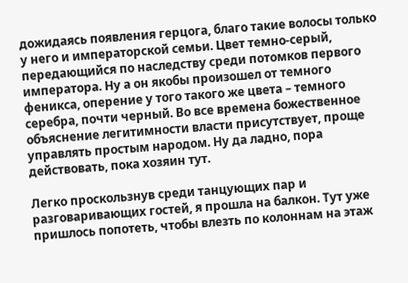дожидаясь появления герцога, благо такие волосы только у него и императорской семьи. Цвет темно-серый, передающийся по наследству среди потомков первого императора. Ну а он якобы произошел от темного феникса, оперение у того такого же цвета – темного серебра, почти черный. Во все времена божественное объяснение легитимности власти присутствует, проще управлять простым народом. Ну да ладно, пора действовать, пока хозяин тут.

Легко проскользнув среди танцующих пар и разговаривающих гостей, я прошла на балкон. Тут уже пришлось попотеть, чтобы влезть по колоннам на этаж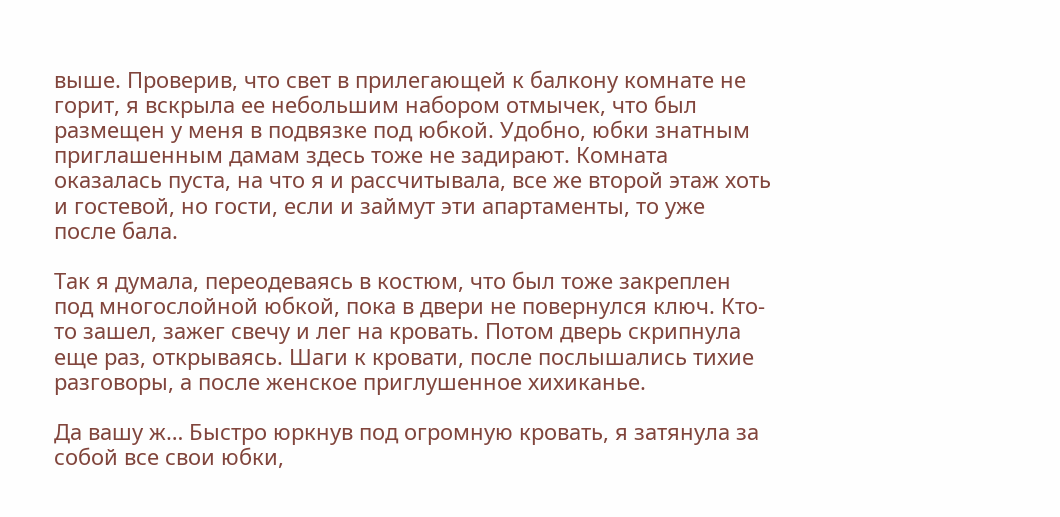выше. Проверив, что свет в прилегающей к балкону комнате не горит, я вскрыла ее небольшим набором отмычек, что был размещен у меня в подвязке под юбкой. Удобно, юбки знатным приглашенным дамам здесь тоже не задирают. Комната оказалась пуста, на что я и рассчитывала, все же второй этаж хоть и гостевой, но гости, если и займут эти апартаменты, то уже после бала.

Так я думала, переодеваясь в костюм, что был тоже закреплен под многослойной юбкой, пока в двери не повернулся ключ. Кто-то зашел, зажег свечу и лег на кровать. Потом дверь скрипнула еще раз, открываясь. Шаги к кровати, после послышались тихие разговоры, а после женское приглушенное хихиканье.

Да вашу ж… Быстро юркнув под огромную кровать, я затянула за собой все свои юбки,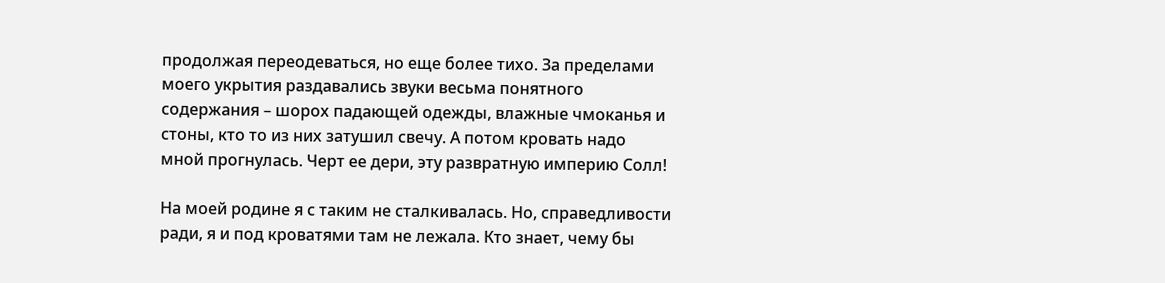продолжая переодеваться, но еще более тихо. За пределами моего укрытия раздавались звуки весьма понятного содержания – шорох падающей одежды, влажные чмоканья и стоны, кто то из них затушил свечу. А потом кровать надо мной прогнулась. Черт ее дери, эту развратную империю Солл!

На моей родине я с таким не сталкивалась. Но, справедливости ради, я и под кроватями там не лежала. Кто знает, чему бы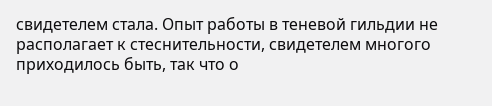свидетелем стала. Опыт работы в теневой гильдии не располагает к стеснительности, свидетелем многого приходилось быть, так что о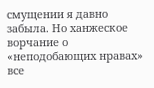смущении я давно забыла. Но ханжеское ворчание о «неподобающих нравах» все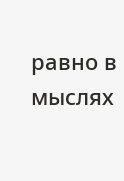равно в мыслях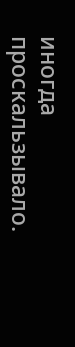иногда проскальзывало.